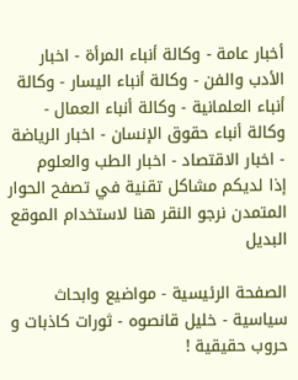أخبار عامة - وكالة أنباء المرأة - اخبار الأدب والفن - وكالة أنباء اليسار - وكالة أنباء العلمانية - وكالة أنباء العمال - وكالة أنباء حقوق الإنسان - اخبار الرياضة - اخبار الاقتصاد - اخبار الطب والعلوم
إذا لديكم مشاكل تقنية في تصفح الحوار المتمدن نرجو النقر هنا لاستخدام الموقع البديل

الصفحة الرئيسية - مواضيع وابحاث سياسية - خليل قانصوه - ثورات كاذبات و حروب حقيقية !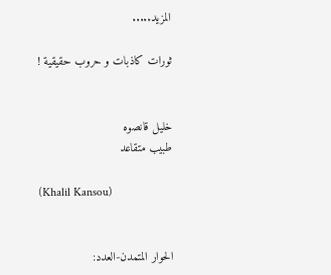المزيد.....

ثورات كاذبات و حروب حقيقية !


خليل قانصوه
طبيب متقاعد

(Khalil Kansou)


الحوار المتمدن-العدد: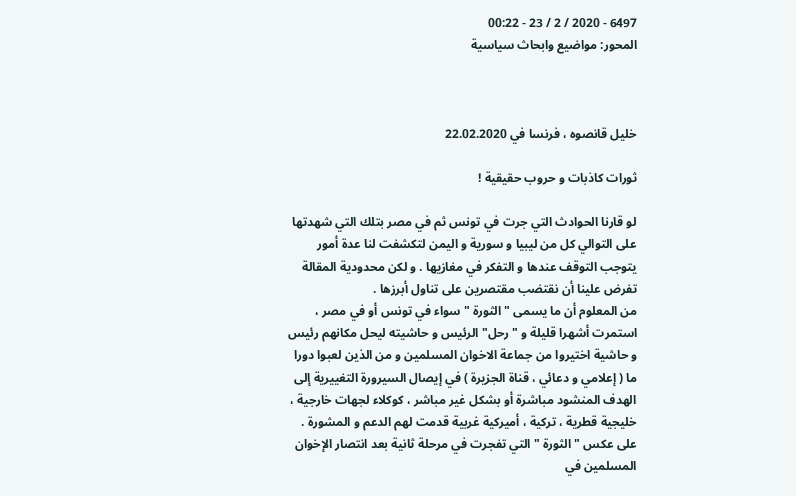6497 - 2020 / 2 / 23 - 00:22
المحور: مواضيع وابحاث سياسية



خليل قانصوه ، فرنسا في 22.02.2020

ثورات كاذبات و حروب حقيقية !

لو قارنا الحوادث التي جرت في تونس ثم في مصر بتلك التي شهدتها على التوالي كل من ليبيا و سورية و اليمن لتكشفت لنا عدة أمور يتوجب التوقف عندها و التفكر في مغازيها . و لكن محدودية المقالة تفرض علينا أن نقتضب مقتصرين على تناول أبرزها .
من المعلوم أن ما يسمى " الثورة " سواء في تونس أو في مصر ، استمرت أشهرا قليلة و " رحل" الرئيس و حاشيته ليحل مكانهم رئيس و حاشية اختيروا من جماعة الاخوان المسلمين و من الذين لعبوا دورا ما ( إعلامي و دعائي ، قناة الجزيرة ) في إيصال السيرورة التغييرية إلى الهدف المنشود مباشرة أو بشكل غير مباشر ، كوكلاء لجهات خارجية ، خليجية قطرية ، تركية ، أميركية غربية قدمت لهم الدعم و المشورة . على عكس " الثورة " التي تفجرت في مرحلة ثانية بعد انتصار الإخوان المسلمين في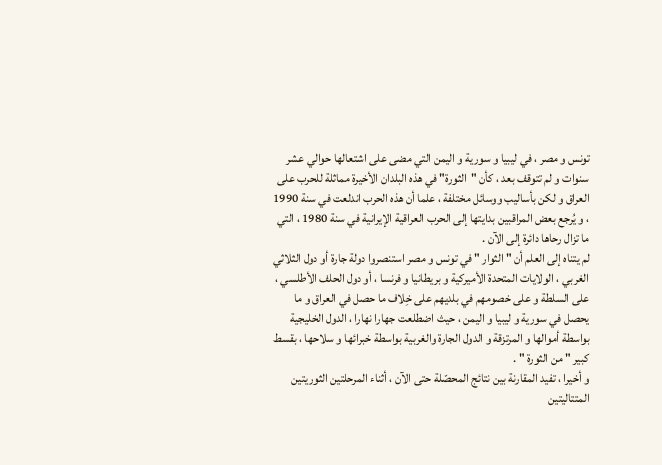تونس و مصر ، في ليبيا و سورية و اليمن التي مضى على اشتعالها حوالي عشر سنوات و لم تتوقف بعد ، كأن "الثورة" في هذه البلدان الأخيرة مماثلة للحرب على العراق و لكن بأساليب ووسائل مختلفة ، علما أن هذه الحرب اندلعت في سنة 1990 ، و يُرجع بعض المراقبين بدايتها إلى الحرب العراقية الإيرانية في سنة 1980 ، التي ما تزال رحاها دائرة إلى الآن .
لم يتناه إلى العلم أن " الثوار " في تونس و مصر استنصروا دولة جارة أو دول الثلاثي الغربي ، الولايات المتحدة الأميركية و بريطانيا و فرنسا ، أو دول الحلف الأطلسي ، على السلطة و على خصومهم في بلديهم على خِلاف ما حصل في العراق و ما يحصل في سورية و ليبيا و اليمن ، حيث اضطلعت جهارا نهارا ، الدول الخليجية بواسطة أموالها و المرتزقة و الدول الجارة والغربية بواسطة خبرائها و سلاحها ، بقسط كبير " من الثورة " .
و أخيرا ، تفيد المقارنة بين نتائج المحصّلة حتى الآن ، أثناء المرحلتين الثوريتين المتتاليتين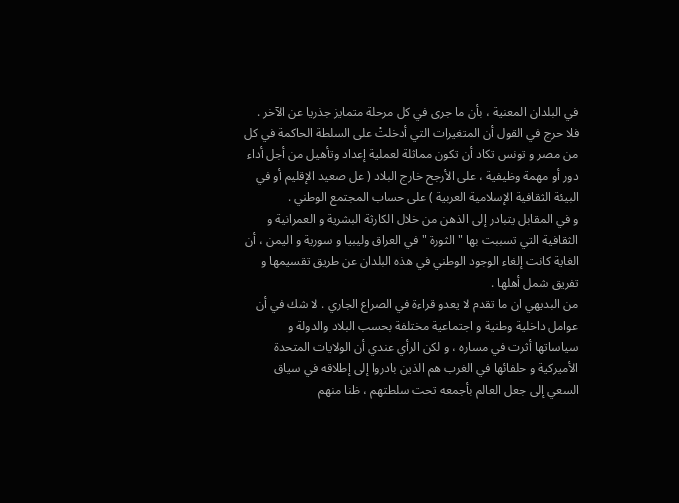في البلدان المعنية ، بأن ما جرى في كل مرحلة متمايز جذريا عن الآخر . فلا حرج في القول أن المتغيرات التي أدخلتْ على السلطة الحاكمة في كل من مصر و تونس تكاد أن تكون مماثلة لعملية إعداد وتأهيل من أجل أداء دور أو مهمة وظيفية ، على الأرجح خارج البلاد ( عل صعيد الإقليم أو في البيئة الثقافية الإسلامية العربية ) على حساب المجتمع الوطني .
و في المقابل يتبادر إلى الذهن من خلال الكارثة البشرية و العمرانية و الثقافية التي تسببت بها " الثورة " في العراق وليبيا و سورية و اليمن ، أن الغاية كانت إلغاء الوجود الوطني في هذه البلدان عن طريق تقسيمها و تفريق شمل أهلها .
من البديهي ان ما تقدم لا يعدو قراءة في الصراع الجاري . لا شك في أن عوامل داخلية وطنية و اجتماعية مختلفة بحسب البلاد والدولة و سياساتها أثرت في مساره ، و لكن الرأي عندي أن الولايات المتحدة الأميركية و حلفائها في الغرب هم الذين بادروا إلى إطلاقه في سياق السعي إلى جعل العالم بأجمعه تحت سلطتهم ، ظنا منهم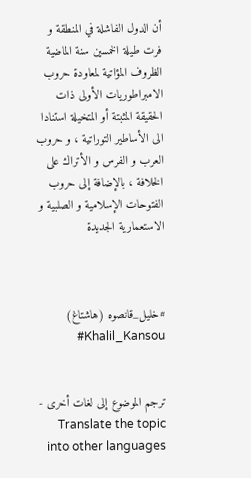أن الدول الفاشلة في المنطقة و فرت طيلة الخمسين سنة الماضية الظروف المؤاتية لمعاودة حروب الامبراطوريات الأولى ذات الحقيقة المثبتة أو المتخيلة استنادا الى الأساطير التوراتية ، و حروب العرب و الفرس و الأتراك على الخلافة ، بالإضافة إلى حروب الفتوحات الإسلامية و الصلبية و الاستعمارية الجديدة



#خليل_قانصوه (هاشتاغ)       Khalil_Kansou#


ترجم الموضوع إلى لغات أخرى - Translate the topic into other languages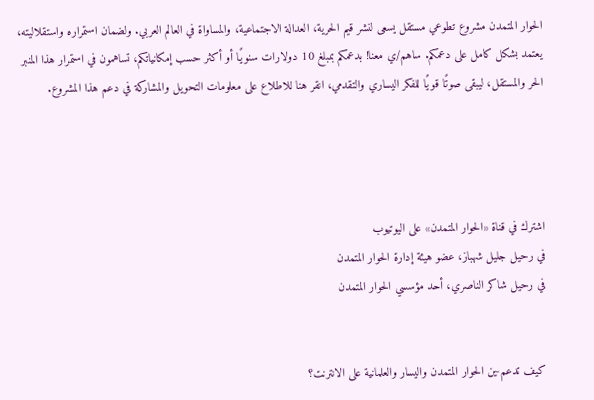الحوار المتمدن مشروع تطوعي مستقل يسعى لنشر قيم الحرية، العدالة الاجتماعية، والمساواة في العالم العربي. ولضمان استمراره واستقلاليته، يعتمد بشكل كامل على دعمكم. ساهم/ي معنا! بدعمكم بمبلغ 10 دولارات سنويًا أو أكثر حسب إمكانياتكم، تساهمون في استمرار هذا المنبر الحر والمستقل، ليبقى صوتًا قويًا للفكر اليساري والتقدمي، انقر هنا للاطلاع على معلومات التحويل والمشاركة في دعم هذا المشروع.




اشترك في قناة «الحوار المتمدن» على اليوتيوب
في رحيل جليل شهباز، عضو هيئة إدارة الحوار المتمدن
في رحيل شاكر الناصري، أحد مؤسسي الحوار المتمدن


كيف تدعم-ين الحوار المتمدن واليسار والعلمانية على الانترنت؟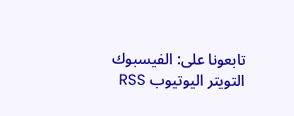تابعونا على: الفيسبوك التويتر اليوتيوب RSS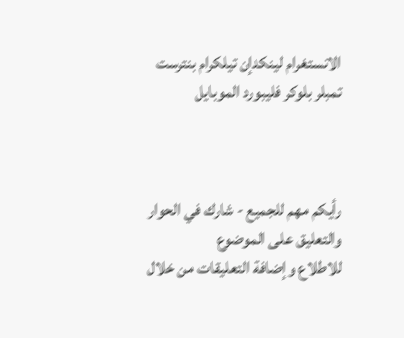الانستغرام لينكدإن تيلكرام بنترست تمبلر بلوكر فليبورد الموبايل



رأيكم مهم للجميع - شارك في الحوار والتعليق على الموضوع
للاطلاع وإضافة التعليقات من خلال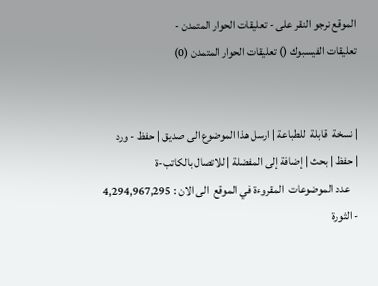الموقع نرجو النقر على - تعليقات الحوار المتمدن -
تعليقات الفيسبوك () تعليقات الحوار المتمدن (0)


| نسخة  قابلة  للطباعة | ارسل هذا الموضوع الى صديق | حفظ - ورد
| حفظ | بحث | إضافة إلى المفضلة | للاتصال بالكاتب-ة
    عدد الموضوعات  المقروءة في الموقع  الى الان : 4,294,967,295
- الثورة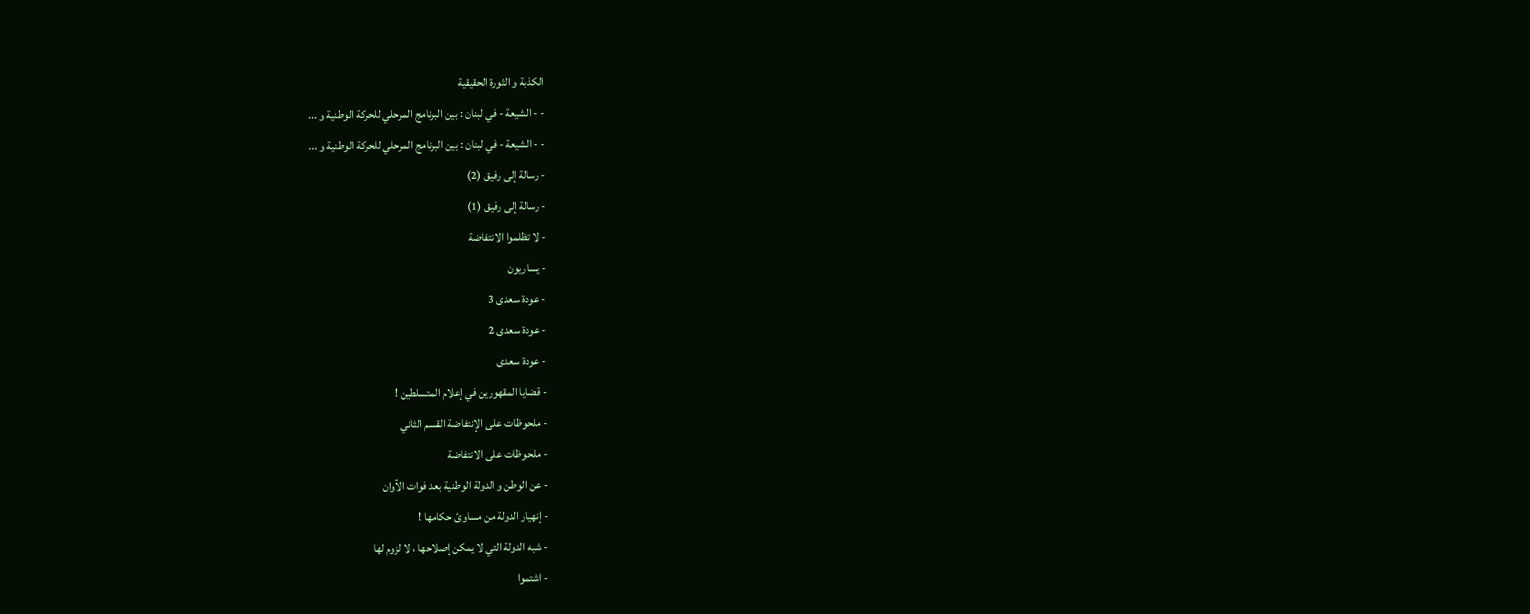الكذبة و الثورة الحقيقية
- - الشيعة - في لبنان : بين البرنامج المرحلي للحركة الوطنية و ...
- - الشيعة - في لبنان : بين البرنامج المرحلي للحركة الوطنية و ...
- رسالة إلى رفيق (2)
- رسالة إلى رفيق (1)
- لا تظلموا الانتفاضة
- يساريون
- عودة سعدى 3
- عودة سعدى 2
- عودة سعدى
- قضايا المقهورين في إعلام المتسلطين !
- ملحوظات على الإنتفاضة القسم الثاني
- ملحوظات على الانتفاضة
- عن الوطن و الدولة الوطنية بعد فوات الآوان
- إنهيار الدولة من مساوئ حكامها !
- شبه الدولة التي لا يمكن إصلاحها ، لا لزوم لها
- اشتموا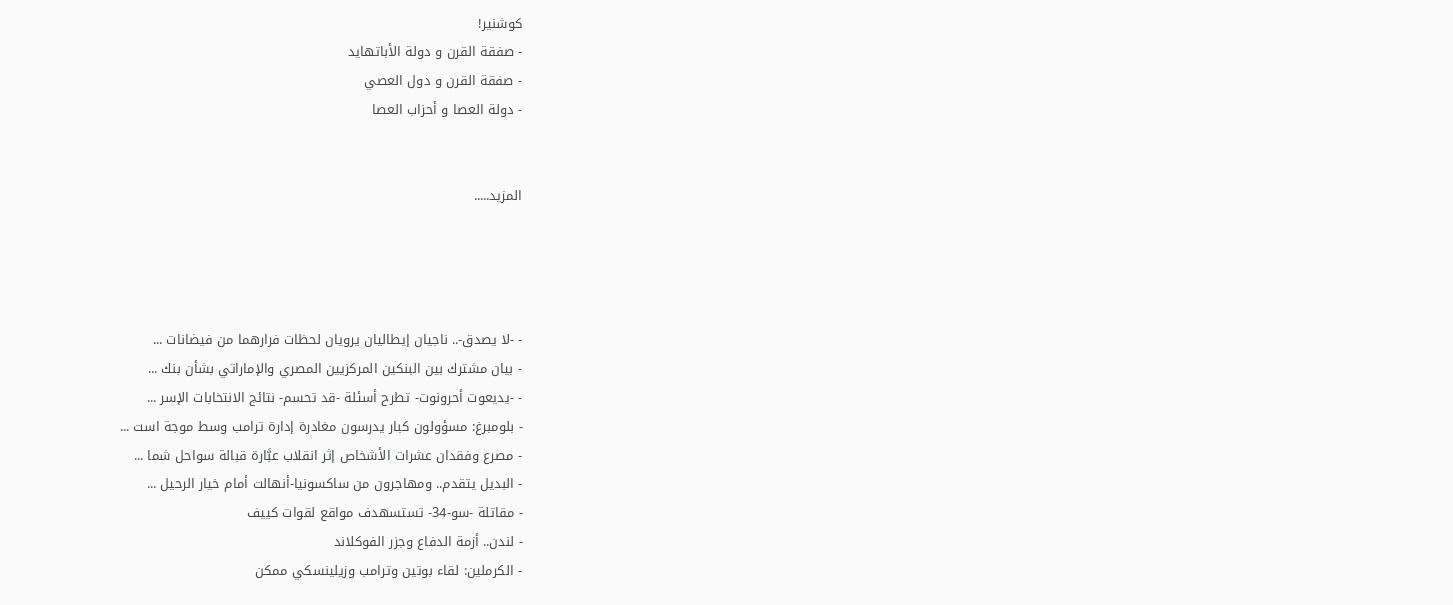كوشنير!
- صفقة القرن و دولة الأباتهايد
- صفقة القرن و دول العصي
- دولة العصا و أحزاب العصا


المزيد.....




- -لا يصدق-.. ناجيان إيطاليان يرويان لحظات فرارهما من فيضانات ...
- بيان مشترك بين البنكين المركزيين المصري والإماراتي بشأن بنك ...
- -يديعوت أحرونوت- تطرح أسئلة -قد تحسم- نتائج الانتخابات الإسر ...
- بلومبرغ: مسؤولون كبار يدرسون مغادرة إدارة ترامب وسط موجة است ...
- مصرع وفقدان عشرات الأشخاص إثر انقلاب عبَّارة قبالة سواحل شما ...
- البديل يتقدم.. ومهاجرون من ساكسونيا-أنهالت أمام خيار الرحيل ...
- مقاتلة -سو-34- تستسهدف مواقع لقوات كييف
- لندن.. أزمة الدفاع وجزر الفوكلاند
- الكرملين: لقاء بوتين وترامب وزيلينسكي ممكن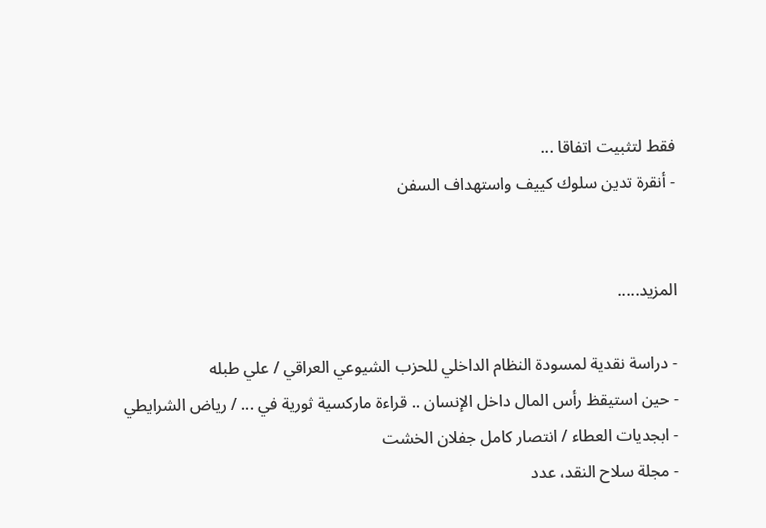فقط لتثبيت اتفاقا ...
- أنقرة تدين سلوك كييف واستهداف السفن


المزيد.....

- دراسة نقدية لمسودة النظام الداخلي للحزب الشيوعي العراقي / علي طبله
- حين استيقظ رأس المال داخل الإنسان .. قراءة ماركسية ثورية في ... / رياض الشرايطي
- ابجديات العطاء / انتصار كامل جفلان الخشت
- مجلة سلاح النقد، عدد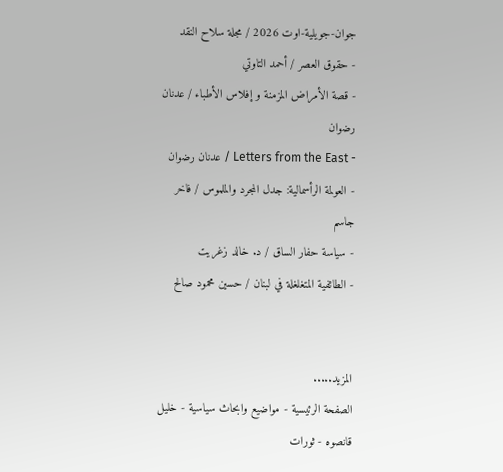جوان-جويلية-اوت 2026 / مجلة سلاح النقد
- حقوق العصر / أحمد التاوتي
- قصة الأمراض المزمنة و إفلاس الأطباء / عدنان رضوان
- Letters from the East / عدنان رضوان
- العولمة الرأسمالية: جدل المجرد والملموس / فاخر جاسم
- سياسة حفار الساق / د. خالد زغريت
- الطائفية المتغلغلة في لبنان / حسين محمود صالح


المزيد.....
الصفحة الرئيسية - مواضيع وابحاث سياسية - خليل قانصوه - ثورات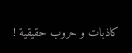كاذبات و حروب حقيقية !